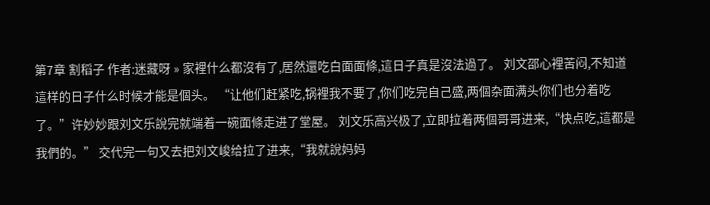第7章 割稻子 作者:迷藏呀 » 家裡什么都沒有了,居然還吃白面面條,這日子真是沒法過了。 刘文邵心裡苦闷,不知道這样的日子什么时候才能是個头。 “让他们赶紧吃,锅裡我不要了,你们吃完自己盛,两個杂面满头你们也分着吃了。”许妙妙跟刘文乐說完就端着一碗面條走进了堂屋。 刘文乐高兴极了,立即拉着两個哥哥进来,“快点吃,這都是我們的。” 交代完一句又去把刘文峻给拉了进来,“我就說妈妈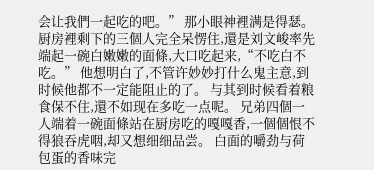会让我們一起吃的吧。” 那小眼神裡满是得瑟。 厨房裡剩下的三個人完全呆愣住,還是刘文峻率先端起一碗白嫩嫩的面條,大口吃起来,“不吃白不吃。” 他想明白了,不管许妙妙打什么鬼主意,到时候他都不一定能阻止的了。 与其到时候看着粮食保不住,還不如现在多吃一点呢。 兄弟四個一人端着一碗面條站在厨房吃的嘎嘎香,一個個恨不得狼吞虎咽,却又想细细品尝。 白面的嚼劲与荷包蛋的香味完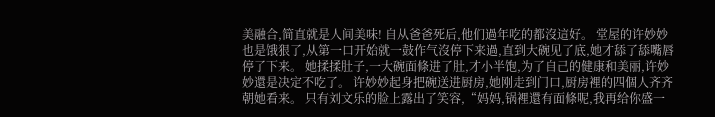美融合,简直就是人间美味! 自从爸爸死后,他们過年吃的都沒這好。 堂屋的许妙妙也是饿狠了,从第一口开始就一鼓作气沒停下来過,直到大碗见了底,她才舔了舔嘴唇停了下来。 她揉揉肚子,一大碗面條进了肚,才小半饱,为了自己的健康和美丽,许妙妙還是决定不吃了。 许妙妙起身把碗送进厨房,她刚走到门口,厨房裡的四個人齐齐朝她看来。 只有刘文乐的脸上露出了笑容,“妈妈,锅裡還有面條呢,我再给你盛一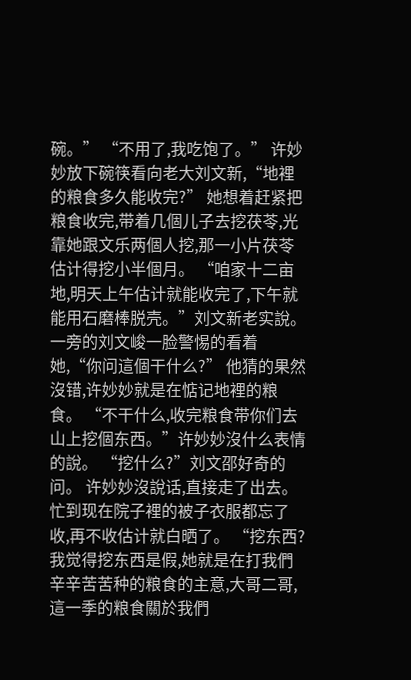碗。” “不用了,我吃饱了。” 许妙妙放下碗筷看向老大刘文新,“地裡的粮食多久能收完?” 她想着赶紧把粮食收完,带着几個儿子去挖茯苓,光靠她跟文乐两個人挖,那一小片茯苓估计得挖小半個月。 “咱家十二亩地,明天上午估计就能收完了,下午就能用石磨棒脱壳。”刘文新老实說。 一旁的刘文峻一脸警惕的看着她,“你问這個干什么?” 他猜的果然沒错,许妙妙就是在惦记地裡的粮食。 “不干什么,收完粮食带你们去山上挖個东西。”许妙妙沒什么表情的說。 “挖什么?”刘文邵好奇的问。 许妙妙沒說话,直接走了出去。 忙到现在院子裡的被子衣服都忘了收,再不收估计就白晒了。 “挖东西?我觉得挖东西是假,她就是在打我們辛辛苦苦种的粮食的主意,大哥二哥,這一季的粮食關於我們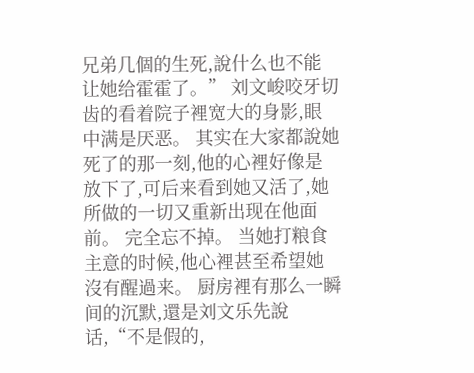兄弟几個的生死,說什么也不能让她给霍霍了。” 刘文峻咬牙切齿的看着院子裡宽大的身影,眼中满是厌恶。 其实在大家都說她死了的那一刻,他的心裡好像是放下了,可后来看到她又活了,她所做的一切又重新出现在他面前。 完全忘不掉。 当她打粮食主意的时候,他心裡甚至希望她沒有醒過来。 厨房裡有那么一瞬间的沉默,還是刘文乐先說话,“不是假的,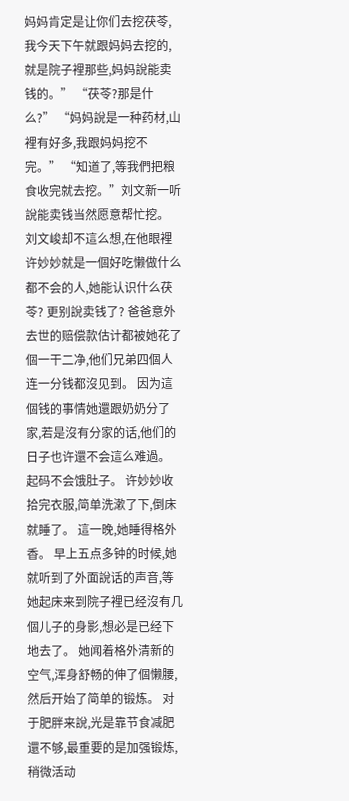妈妈肯定是让你们去挖茯苓,我今天下午就跟妈妈去挖的,就是院子裡那些,妈妈說能卖钱的。” “茯苓?那是什么?” “妈妈說是一种药材,山裡有好多,我跟妈妈挖不完。” “知道了,等我們把粮食收完就去挖。”刘文新一听說能卖钱当然愿意帮忙挖。 刘文峻却不這么想,在他眼裡许妙妙就是一個好吃懒做什么都不会的人,她能认识什么茯苓? 更别說卖钱了? 爸爸意外去世的赔偿款估计都被她花了個一干二净,他们兄弟四個人连一分钱都沒见到。 因为這個钱的事情她還跟奶奶分了家,若是沒有分家的话,他们的日子也许還不会這么难過。 起码不会饿肚子。 许妙妙收拾完衣服,简单洗漱了下,倒床就睡了。 這一晚,她睡得格外香。 早上五点多钟的时候,她就听到了外面說话的声音,等她起床来到院子裡已经沒有几個儿子的身影,想必是已经下地去了。 她闻着格外清新的空气,浑身舒畅的伸了個懒腰,然后开始了简单的锻炼。 对于肥胖来說,光是靠节食减肥還不够,最重要的是加强锻炼,稍微活动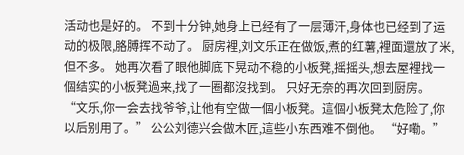活动也是好的。 不到十分钟,她身上已经有了一层薄汗,身体也已经到了运动的极限,胳膊挥不动了。 厨房裡,刘文乐正在做饭,煮的红薯,裡面還放了米,但不多。 她再次看了眼他脚底下晃动不稳的小板凳,摇摇头,想去屋裡找一個结实的小板凳過来,找了一圈都沒找到。 只好无奈的再次回到厨房。 “文乐,你一会去找爷爷,让他有空做一個小板凳。這個小板凳太危险了,你以后别用了。” 公公刘德兴会做木匠,這些小东西难不倒他。 “好嘞。”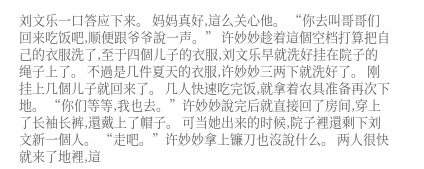刘文乐一口答应下来。 妈妈真好,這么关心他。 “你去叫哥哥们回来吃饭吧,顺便跟爷爷說一声。” 许妙妙趁着這個空档打算把自己的衣服洗了,至于四個儿子的衣服,刘文乐早就洗好挂在院子的绳子上了。 不過是几件夏天的衣服,许妙妙三两下就洗好了。 刚挂上几個儿子就回来了。 几人快速吃完饭,就拿着农具准备再次下地。 “你们等等,我也去。”许妙妙說完后就直接回了房间,穿上了长袖长裤,還戴上了帽子。 可当她出来的时候,院子裡還剩下刘文新一個人。 “走吧。”许妙妙拿上镰刀也沒說什么。 两人很快就来了地裡,這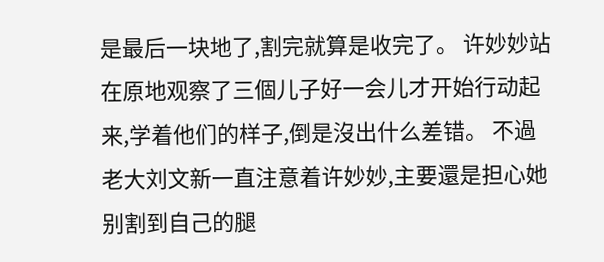是最后一块地了,割完就算是收完了。 许妙妙站在原地观察了三個儿子好一会儿才开始行动起来,学着他们的样子,倒是沒出什么差错。 不過老大刘文新一直注意着许妙妙,主要還是担心她别割到自己的腿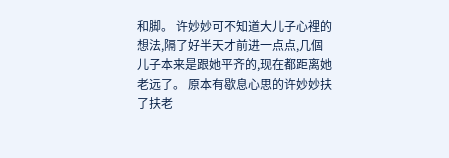和脚。 许妙妙可不知道大儿子心裡的想法,隔了好半天才前进一点点,几個儿子本来是跟她平齐的,现在都距离她老远了。 原本有歇息心思的许妙妙扶了扶老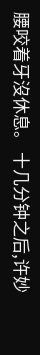腰咬着牙沒休息。 十几分钟之后,许妙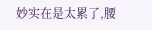妙实在是太累了,腰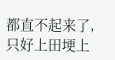都直不起来了,只好上田埂上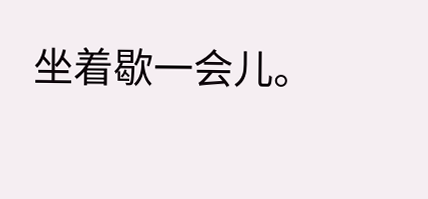坐着歇一会儿。